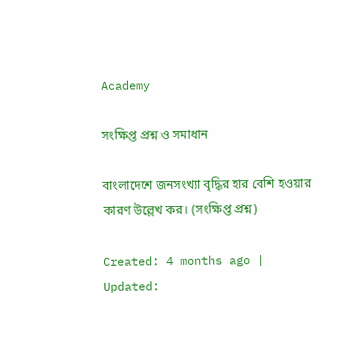Academy

সংক্ষিপ্ত প্রশ্ন ও সমাধান

বাংলাদেশে জনসংখ্যা বৃদ্ধির হার বেশি হওয়ার কারণ উল্লেখ কর। (সংক্ষিপ্ত প্রশ্ন)

Created: 4 months ago | Updated: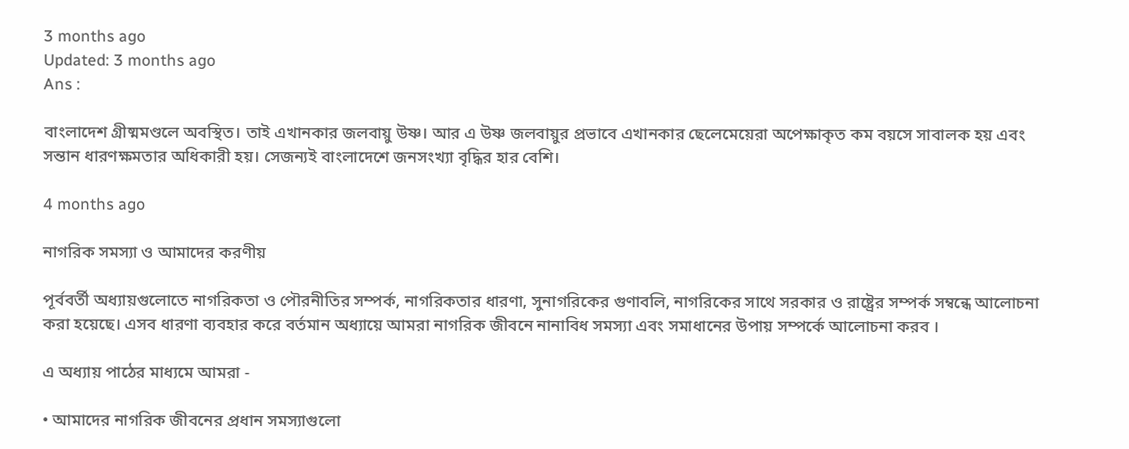3 months ago
Updated: 3 months ago
Ans :

বাংলাদেশ গ্রীষ্মমণ্ডলে অবস্থিত। তাই এখানকার জলবায়ু উষ্ণ। আর এ উষ্ণ জলবায়ুর প্রভাবে এখানকার ছেলেমেয়েরা অপেক্ষাকৃত কম বয়সে সাবালক হয় এবং সন্তান ধারণক্ষমতার অধিকারী হয়। সেজন্যই বাংলাদেশে জনসংখ্যা বৃদ্ধির হার বেশি।

4 months ago

নাগরিক সমস্যা ও আমাদের করণীয়

পূর্ববর্তী অধ্যায়গুলোতে নাগরিকতা ও পৌরনীতির সম্পর্ক, নাগরিকতার ধারণা, সুনাগরিকের গুণাবলি, নাগরিকের সাথে সরকার ও রাষ্ট্রের সম্পর্ক সম্বন্ধে আলোচনা করা হয়েছে। এসব ধারণা ব্যবহার করে বর্তমান অধ্যায়ে আমরা নাগরিক জীবনে নানাবিধ সমস্যা এবং সমাধানের উপায় সম্পর্কে আলোচনা করব ।

এ অধ্যায় পাঠের মাধ্যমে আমরা -

• আমাদের নাগরিক জীবনের প্রধান সমস্যাগুলো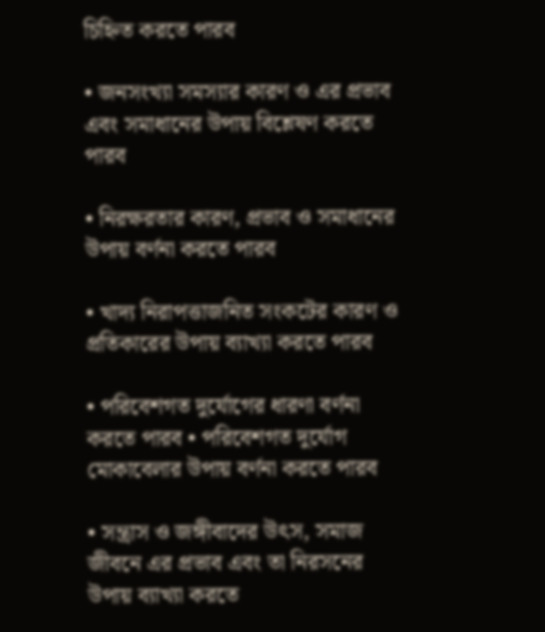চিহ্নিত করতে পারব

• জনসংখ্যা সমস্যার কারণ ও এর প্রভাব এবং সমাধানের উপায় বিশ্লেষণ করতে পারব

• নিরক্ষরতার কারণ, প্রভাব ও সমাধানের উপায় বর্ণনা করতে পারব

• খাদ্য নিরাপত্তাজনিত সংকটের কারণ ও প্রতিকারের উপায় ব্যাখ্যা করতে পারব

• পরিবেশগত দুর্যোগের ধারণা বর্ণনা করতে পারব • পরিবেশগত দুর্যোগ মোকাবেলার উপায় বর্ণনা করতে পারব

• সন্ত্রাস ও জঙ্গীবাদের উৎস, সমাজ জীবনে এর প্রভাব এবং তা নিরসনের উপায় ব্যাখ্যা করতে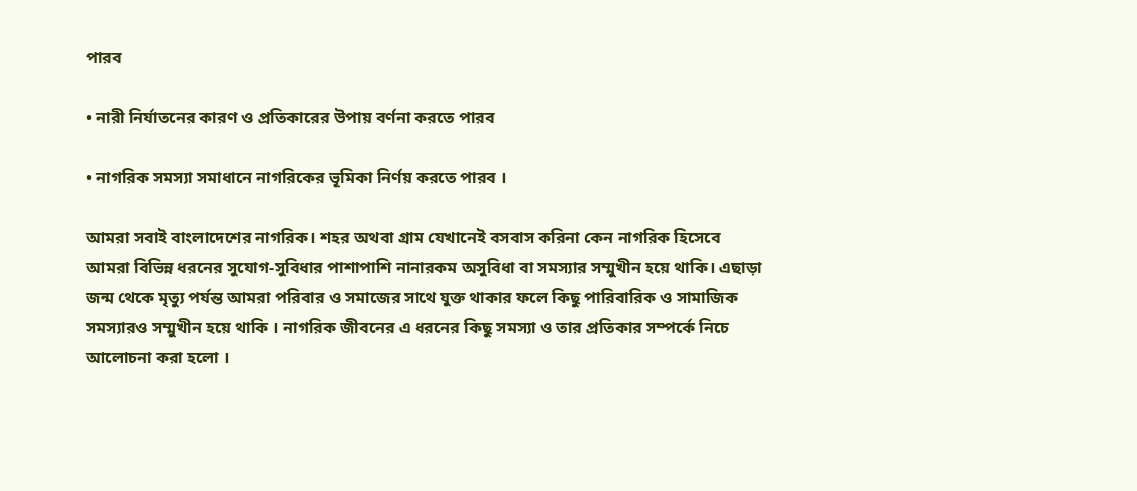পারব

• নারী নির্যাতনের কারণ ও প্রতিকারের উপায় বর্ণনা করতে পারব

• নাগরিক সমস্যা সমাধানে নাগরিকের ভূমিকা নির্ণয় করতে পারব ।

আমরা সবাই বাংলাদেশের নাগরিক। শহর অথবা গ্রাম যেখানেই বসবাস করিনা কেন নাগরিক হিসেবে আমরা বিভিন্ন ধরনের সুযোগ-সুবিধার পাশাপাশি নানারকম অসুবিধা বা সমস্যার সম্মুখীন হয়ে থাকি। এছাড়া জন্ম থেকে মৃত্যু পর্যন্ত আমরা পরিবার ও সমাজের সাথে যুক্ত থাকার ফলে কিছু পারিবারিক ও সামাজিক সমস্যারও সম্মুখীন হয়ে থাকি । নাগরিক জীবনের এ ধরনের কিছু সমস্যা ও তার প্রতিকার সম্পর্কে নিচে আলোচনা করা হলো ।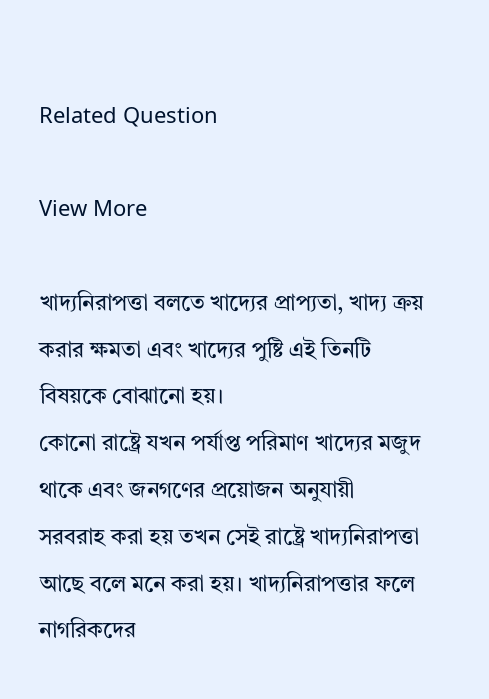Related Question

View More

খাদ্যনিরাপত্তা বলতে খাদ্যের প্রাপ্যতা, খাদ্য ক্রয় করার ক্ষমতা এবং খাদ্যের পুষ্টি এই তিনটি বিষয়কে বোঝানো হয়।
কোনো রাষ্ট্রে যখন পর্যাপ্ত পরিমাণ খাদ্যের মজুদ থাকে এবং জনগণের প্রয়োজন অনুযায়ী সরবরাহ করা হয় তখন সেই রাষ্ট্রে খাদ্যনিরাপত্তা আছে বলে মনে করা হয়। খাদ্যনিরাপত্তার ফলে নাগরিকদের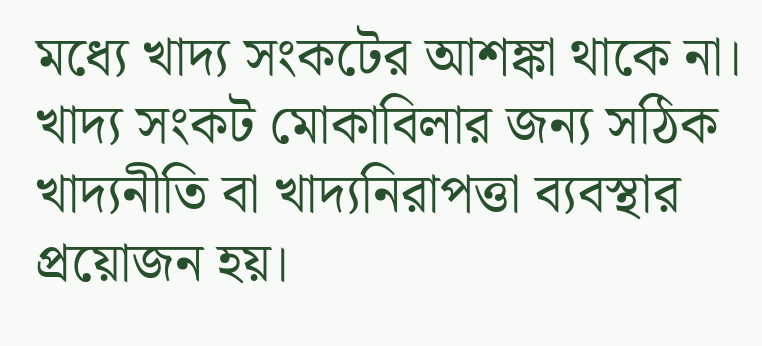মধ্যে খাদ্য সংকটের আশঙ্কা থাকে না। খাদ্য সংকট মোকাবিলার জন্য সঠিক খাদ্যনীতি বা খাদ্যনিরাপত্তা ব্যবস্থার প্রয়োজন হয়।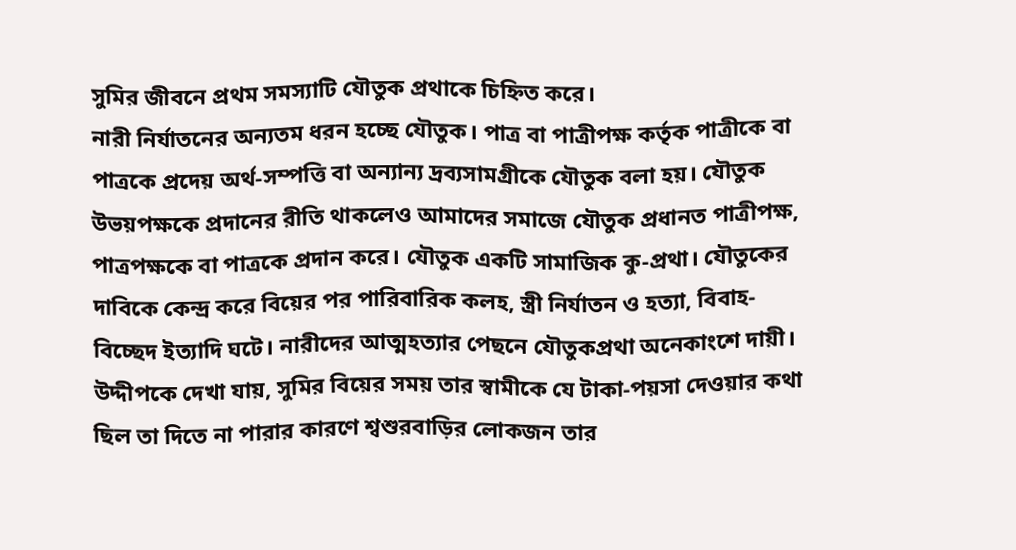সুমির জীবনে প্রথম সমস্যাটি যৌতুক প্রথাকে চিহ্নিত করে।
নারী নির্যাতনের অন্যতম ধরন হচ্ছে যৌতুক। পাত্র বা পাত্রীপক্ষ কর্তৃক পাত্রীকে বা পাত্রকে প্রদেয় অর্থ-সম্পত্তি বা অন্যান্য দ্রব্যসামগ্রীকে যৌতুক বলা হয়। যৌতুক উভয়পক্ষকে প্রদানের রীতি থাকলেও আমাদের সমাজে যৌতুক প্রধানত পাত্রীপক্ষ, পাত্রপক্ষকে বা পাত্রকে প্রদান করে। যৌতুক একটি সামাজিক কু-প্রথা। যৌতুকের দাবিকে কেন্দ্র করে বিয়ের পর পারিবারিক কলহ, স্ত্রী নির্যাতন ও হত্যা, বিবাহ-বিচ্ছেদ ইত্যাদি ঘটে। নারীদের আত্মহত্যার পেছনে যৌতুকপ্রথা অনেকাংশে দায়ী।
উদ্দীপকে দেখা যায়, সুমির বিয়ের সময় তার স্বামীকে যে টাকা-পয়সা দেওয়ার কথা ছিল তা দিতে না পারার কারণে শ্বশুরবাড়ির লোকজন তার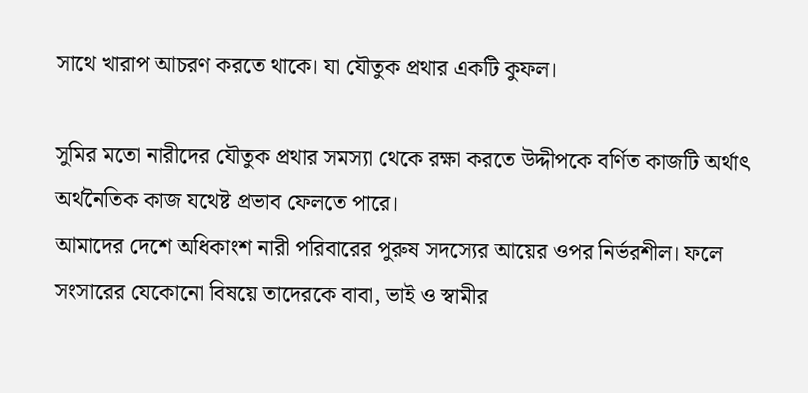সাথে খারাপ আচরণ করতে থাকে। যা যৌতুক প্রথার একটি কুফল।

সুমির মতো নারীদের যৌতুক প্রথার সমস্যা থেকে রক্ষা করতে উদ্দীপকে বর্ণিত কাজটি অর্থাৎ অর্থনৈতিক কাজ যথেষ্ট প্রভাব ফেলতে পারে।
আমাদের দেশে অধিকাংশ নারী পরিবারের পুরুষ সদস্যের আয়ের ওপর নির্ভরশীল। ফলে সংসারের যেকোনো বিষয়ে তাদেরকে বাবা, ভাই ও স্বামীর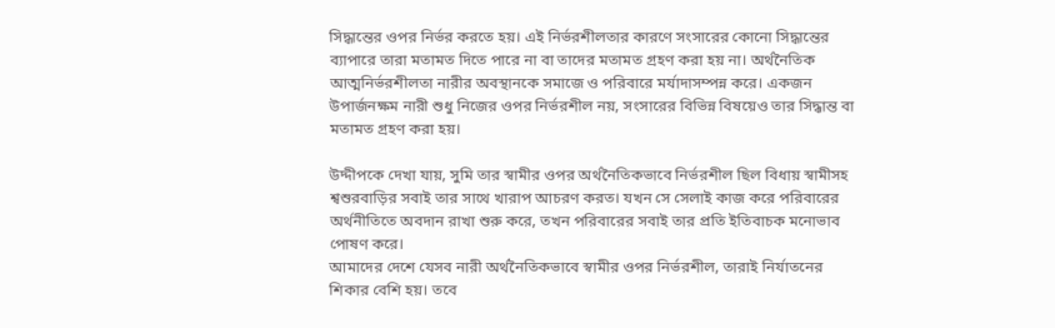সিদ্ধান্তের ওপর নির্ভর করতে হয়। এই নির্ভরশীলতার কারণে সংসারের কোনো সিদ্ধান্তের ব্যাপারে তারা মতামত দিতে পারে না বা তাদের মতামত গ্রহণ করা হয় না। অর্থনৈতিক আত্মনির্ভরশীলতা নারীর অবস্থানকে সমাজে ও পরিবারে মর্যাদাসম্পন্ন করে। একজন উপার্জনক্ষম নারী শুধু নিজের ওপর নির্ভরশীল নয়, সংসারের বিভিন্ন বিষয়েও তার সিদ্ধান্ত বা মতামত গ্রহণ করা হয়।

উদ্দীপকে দেখা যায়, সুমি তার স্বামীর ওপর অর্থনৈতিকভাবে নির্ভরশীল ছিল বিধায় স্বামীসহ শ্বশুরবাড়ির সবাই তার সাথে খারাপ আচরণ করত। যখন সে সেলাই কাজ করে পরিবারের অর্থনীতিতে অবদান রাখা শুরু করে, তখন পরিবারের সবাই তার প্রতি ইতিবাচক মনোভাব পোষণ করে।
আমাদের দেশে যেসব নারী অর্থনৈতিকভাবে স্বামীর ওপর নির্ভরশীল, তারাই নির্যাতনের শিকার বেশি হয়। তবে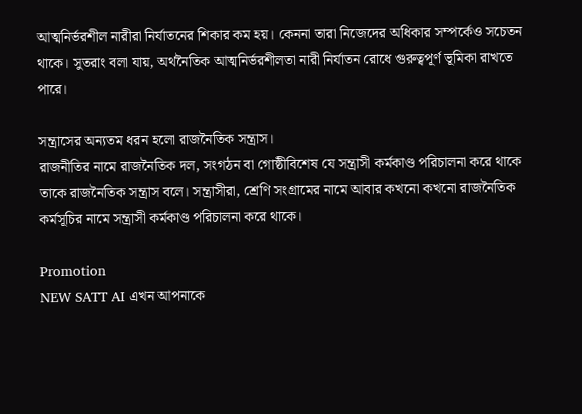আত্মনির্ভরশীল নারীরা নির্যাতনের শিকার কম হয়। কেননা তারা নিজেদের অধিকার সম্পর্কেও সচেতন থাকে। সুতরাং বলা যায়, অর্থনৈতিক আত্মনির্ভরশীলতা নারী নির্যাতন রোধে গুরুত্বপূর্ণ ভূমিকা রাখতে পারে।

সন্ত্রাসের অন্যতম ধরন হলো রাজনৈতিক সন্ত্রাস।
রাজনীতির নামে রাজনৈতিক দল, সংগঠন বা গোষ্ঠীবিশেষ যে সন্ত্রাসী কর্মকাণ্ড পরিচালনা করে থাকে তাকে রাজনৈতিক সন্ত্রাস বলে। সন্ত্রাসীরা, শ্রেণি সংগ্রামের নামে আবার কখনো কখনো রাজনৈতিক কর্মসূচির নামে সন্ত্রাসী কর্মকাণ্ড পরিচালনা করে থাকে।

Promotion
NEW SATT AI এখন আপনাকে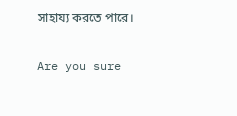সাহায্য করতে পারে।

Are you sure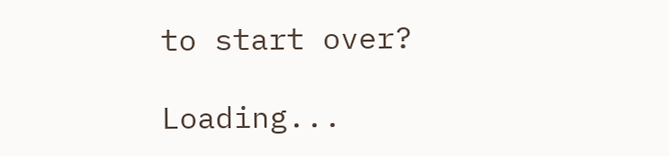to start over?

Loading...